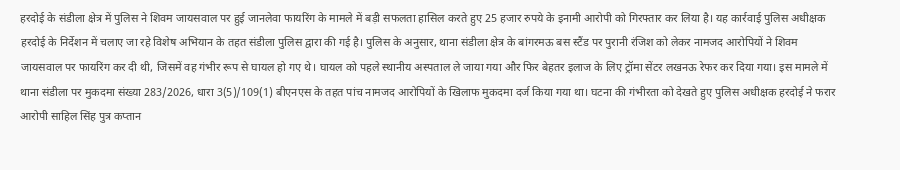हरदोई के संडीला क्षेत्र में पुलिस ने शिवम जायसवाल पर हुई जानलेवा फायरिंग के मामले में बड़ी सफलता हासिल करते हुए 25 हजार रुपये के इनामी आरोपी को गिरफ्तार कर लिया है। यह कार्रवाई पुलिस अधीक्षक हरदोई के निर्देशन में चलाए जा रहे विशेष अभियान के तहत संडीला पुलिस द्वारा की गई है। पुलिस के अनुसार, थाना संडीला क्षेत्र के बांगरमऊ बस स्टैंड पर पुरानी रंजिश को लेकर नामजद आरोपियों ने शिवम जायसवाल पर फायरिंग कर दी थी, जिसमें वह गंभीर रूप से घायल हो गए थे। घायल को पहले स्थानीय अस्पताल ले जाया गया और फिर बेहतर इलाज के लिए ट्रॉमा सेंटर लखनऊ रेफर कर दिया गया। इस मामले में थाना संडीला पर मुकदमा संख्या 283/2026, धारा 3(5)/109(1) बीएनएस के तहत पांच नामजद आरोपियों के खिलाफ मुकदमा दर्ज किया गया था। घटना की गंभीरता को देखते हुए पुलिस अधीक्षक हरदोई ने फरार आरोपी साहिल सिंह पुत्र कप्तान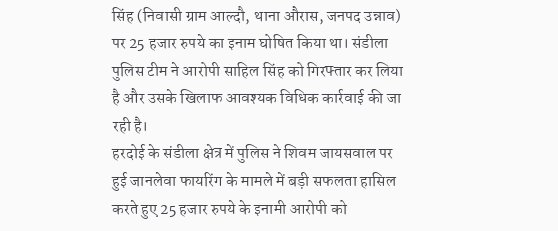सिंह (निवासी ग्राम आल्दौ, थाना औरास, जनपद उन्नाव) पर 25 हजार रुपये का इनाम घोषित किया था। संडीला पुलिस टीम ने आरोपी साहिल सिंह को गिरफ्तार कर लिया है और उसके खिलाफ आवश्यक विधिक कार्रवाई की जा रही है।
हरदोई के संडीला क्षेत्र में पुलिस ने शिवम जायसवाल पर हुई जानलेवा फायरिंग के मामले में बड़ी सफलता हासिल करते हुए 25 हजार रुपये के इनामी आरोपी को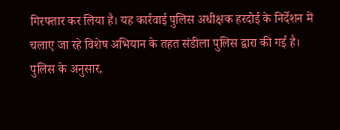गिरफ्तार कर लिया है। यह कार्रवाई पुलिस अधीक्षक हरदोई के निर्देशन में चलाए जा रहे विशेष अभियान के तहत संडीला पुलिस द्वारा की गई है। पुलिस के अनुसार,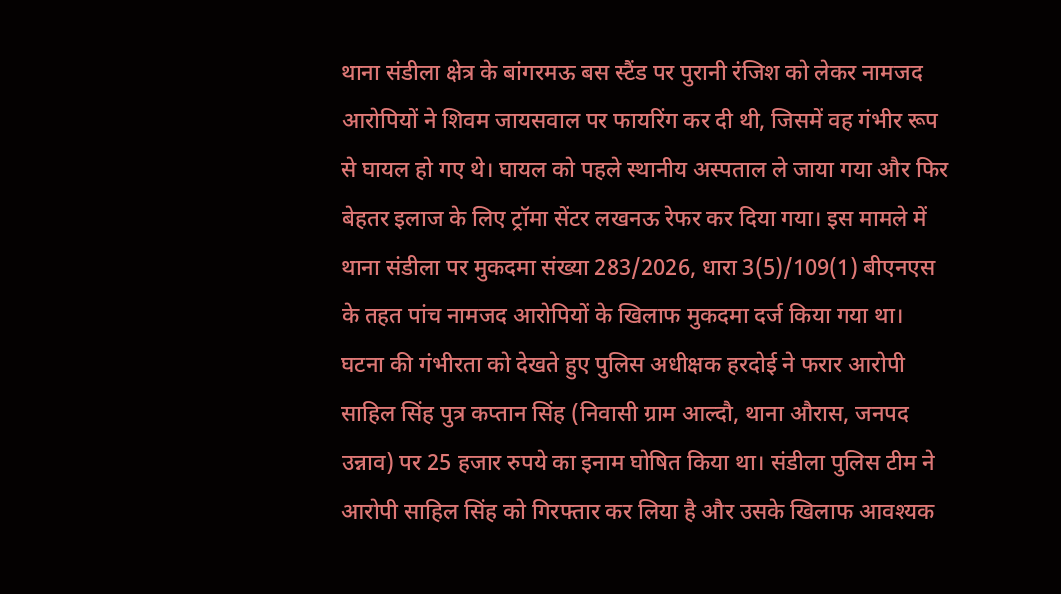थाना संडीला क्षेत्र के बांगरमऊ बस स्टैंड पर पुरानी रंजिश को लेकर नामजद आरोपियों ने शिवम जायसवाल पर फायरिंग कर दी थी, जिसमें वह गंभीर रूप से घायल हो गए थे। घायल को पहले स्थानीय अस्पताल ले जाया गया और फिर बेहतर इलाज के लिए ट्रॉमा सेंटर लखनऊ रेफर कर दिया गया। इस मामले में थाना संडीला पर मुकदमा संख्या 283/2026, धारा 3(5)/109(1) बीएनएस के तहत पांच नामजद आरोपियों के खिलाफ मुकदमा दर्ज किया गया था। घटना की गंभीरता को देखते हुए पुलिस अधीक्षक हरदोई ने फरार आरोपी साहिल सिंह पुत्र कप्तान सिंह (निवासी ग्राम आल्दौ, थाना औरास, जनपद उन्नाव) पर 25 हजार रुपये का इनाम घोषित किया था। संडीला पुलिस टीम ने आरोपी साहिल सिंह को गिरफ्तार कर लिया है और उसके खिलाफ आवश्यक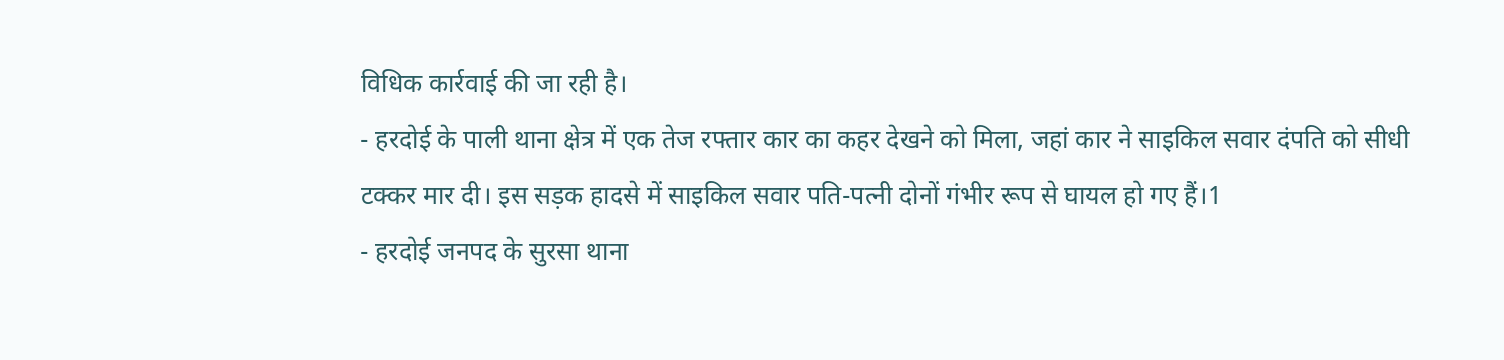विधिक कार्रवाई की जा रही है।
- हरदोई के पाली थाना क्षेत्र में एक तेज रफ्तार कार का कहर देखने को मिला, जहां कार ने साइकिल सवार दंपति को सीधी टक्कर मार दी। इस सड़क हादसे में साइकिल सवार पति-पत्नी दोनों गंभीर रूप से घायल हो गए हैं।1
- हरदोई जनपद के सुरसा थाना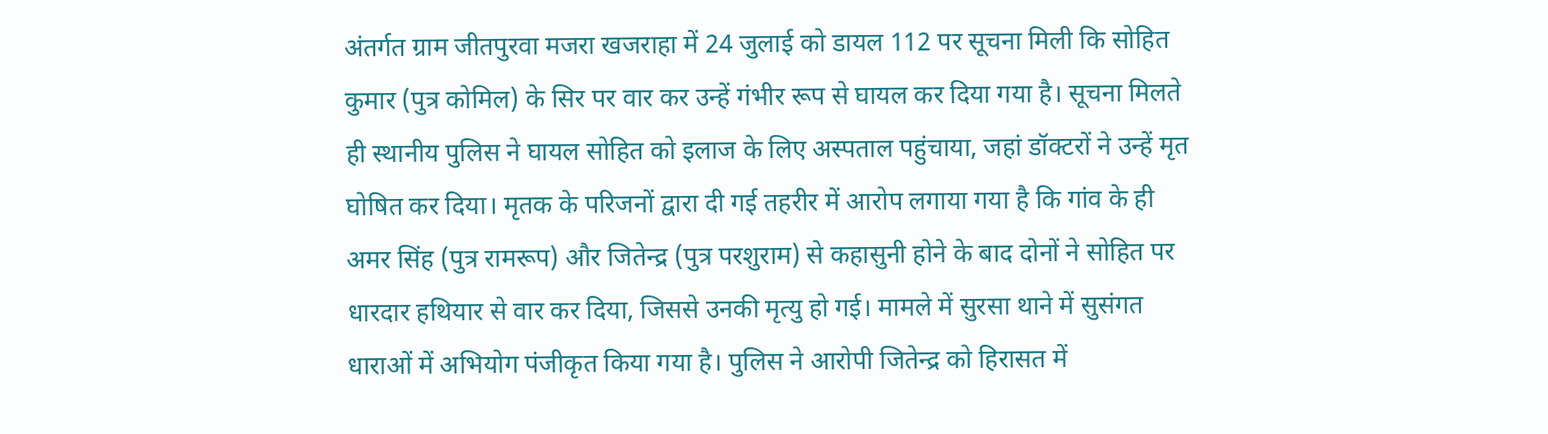अंतर्गत ग्राम जीतपुरवा मजरा खजराहा में 24 जुलाई को डायल 112 पर सूचना मिली कि सोहित कुमार (पुत्र कोमिल) के सिर पर वार कर उन्हें गंभीर रूप से घायल कर दिया गया है। सूचना मिलते ही स्थानीय पुलिस ने घायल सोहित को इलाज के लिए अस्पताल पहुंचाया, जहां डॉक्टरों ने उन्हें मृत घोषित कर दिया। मृतक के परिजनों द्वारा दी गई तहरीर में आरोप लगाया गया है कि गांव के ही अमर सिंह (पुत्र रामरूप) और जितेन्द्र (पुत्र परशुराम) से कहासुनी होने के बाद दोनों ने सोहित पर धारदार हथियार से वार कर दिया, जिससे उनकी मृत्यु हो गई। मामले में सुरसा थाने में सुसंगत धाराओं में अभियोग पंजीकृत किया गया है। पुलिस ने आरोपी जितेन्द्र को हिरासत में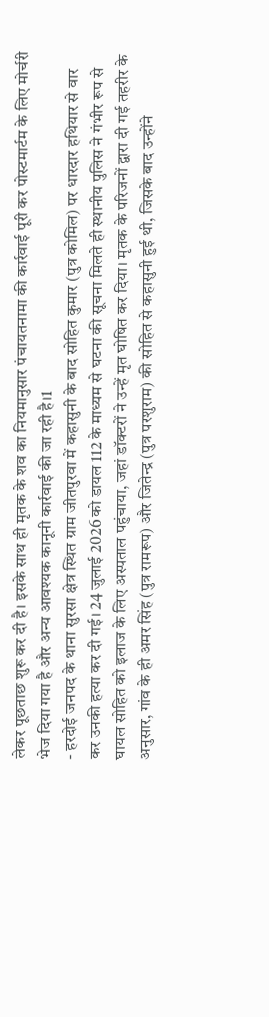लेकर पूछताछ शुरू कर दी है। इसके साथ ही मृतक के शव का नियमानुसार पंचायतनामा की कार्रवाई पूरी कर पोस्टमार्टम के लिए मोर्चरी भेज दिया गया है और अन्य आवश्यक कानूनी कार्रवाई की जा रही है।1
- हरदोई जनपद के थाना सुरसा क्षेत्र स्थित ग्राम जीतपुरवा में कहासुनी के बाद सोहित कुमार (पुत्र कोमिल) पर धारदार हथियार से वार कर उनकी हत्या कर दी गई। 24 जुलाई 2026 को डायल 112 के माध्यम से घटना की सूचना मिलते ही स्थानीय पुलिस ने गंभीर रूप से घायल सोहित को इलाज के लिए अस्पताल पहुंचाया, जहां डॉक्टरों ने उन्हें मृत घोषित कर दिया। मृतक के परिजनों द्वारा दी गई तहरीर के अनुसार, गांव के ही अमर सिंह (पुत्र रामरूप) और जितेन्द्र (पुत्र परशुराम) की सोहित से कहासुनी हुई थी, जिसके बाद उन्होंने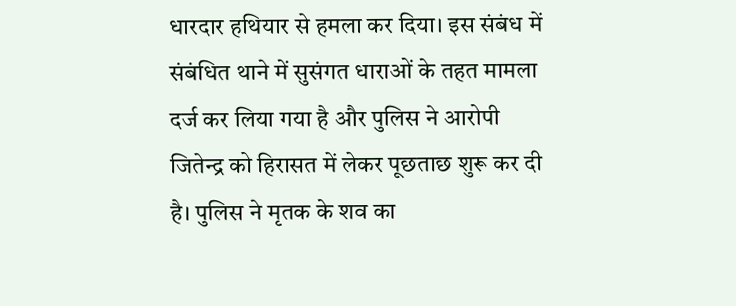धारदार हथियार से हमला कर दिया। इस संबंध में संबंधित थाने में सुसंगत धाराओं के तहत मामला दर्ज कर लिया गया है और पुलिस ने आरोपी जितेन्द्र को हिरासत में लेकर पूछताछ शुरू कर दी है। पुलिस ने मृतक के शव का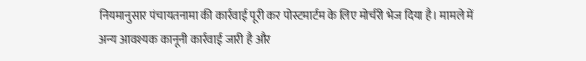नियमानुसार पंचायतनामा की कार्रवाई पूरी कर पोस्टमार्टम के लिए मोर्चरी भेज दिया है। मामले में अन्य आवश्यक कानूनी कार्रवाई जारी है और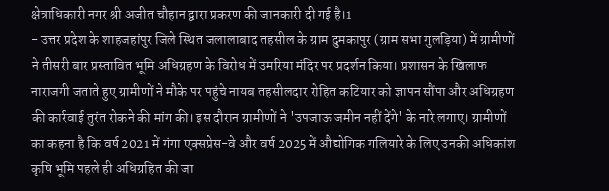क्षेत्राधिकारी नगर श्री अजीत चौहान द्वारा प्रकरण की जानकारी दी गई है।1
- उत्तर प्रदेश के शाहजहांपुर जिले स्थित जलालाबाद तहसील के ग्राम दुमकापुर (ग्राम सभा गुलड़िया) में ग्रामीणों ने तीसरी बार प्रस्तावित भूमि अधिग्रहण के विरोध में उमरिया मंदिर पर प्रदर्शन किया। प्रशासन के खिलाफ नाराजगी जताते हुए ग्रामीणों ने मौके पर पहुंचे नायब तहसीलदार रोहित कटियार को ज्ञापन सौंपा और अधिग्रहण की कार्रवाई तुरंत रोकने की मांग की। इस दौरान ग्रामीणों ने 'उपजाऊ जमीन नहीं देंगे' के नारे लगाए। ग्रामीणों का कहना है कि वर्ष 2021 में गंगा एक्सप्रेस-वे और वर्ष 2025 में औद्योगिक गलियारे के लिए उनकी अधिकांश कृषि भूमि पहले ही अधिग्रहित की जा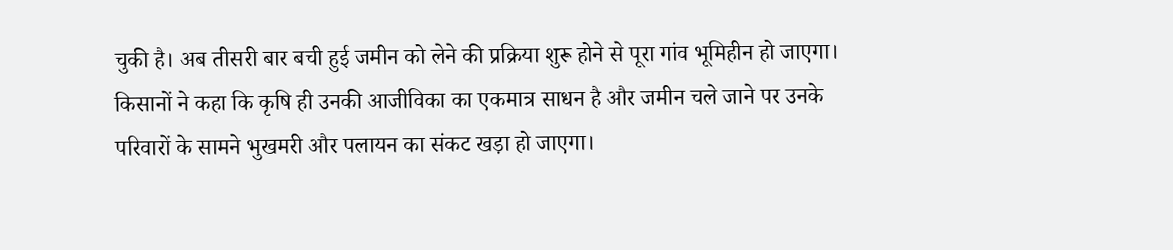चुकी है। अब तीसरी बार बची हुई जमीन को लेने की प्रक्रिया शुरू होने से पूरा गांव भूमिहीन हो जाएगा। किसानों ने कहा कि कृषि ही उनकी आजीविका का एकमात्र साधन है और जमीन चले जाने पर उनके परिवारों के सामने भुखमरी और पलायन का संकट खड़ा हो जाएगा।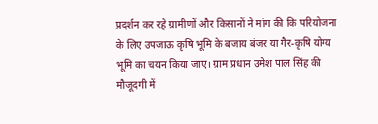प्रदर्शन कर रहे ग्रामीणों और किसानों ने मांग की कि परियोजना के लिए उपजाऊ कृषि भूमि के बजाय बंजर या गैर-कृषि योग्य भूमि का चयन किया जाए। ग्राम प्रधान उमेश पाल सिंह की मौजूदगी में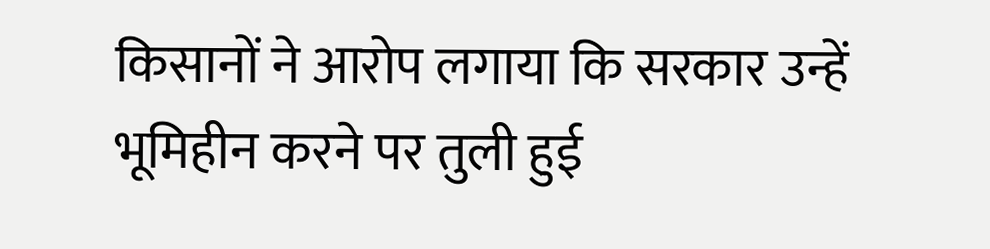किसानों ने आरोप लगाया कि सरकार उन्हें भूमिहीन करने पर तुली हुई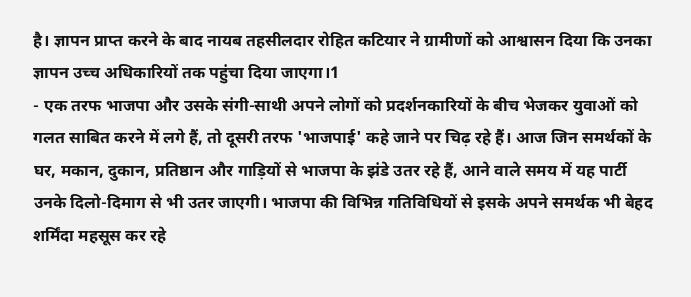है। ज्ञापन प्राप्त करने के बाद नायब तहसीलदार रोहित कटियार ने ग्रामीणों को आश्वासन दिया कि उनका ज्ञापन उच्च अधिकारियों तक पहुंचा दिया जाएगा।1
- एक तरफ भाजपा और उसके संगी-साथी अपने लोगों को प्रदर्शनकारियों के बीच भेजकर युवाओं को गलत साबित करने में लगे हैं, तो दूसरी तरफ 'भाजपाई' कहे जाने पर चिढ़ रहे हैं। आज जिन समर्थकों के घर, मकान, दुकान, प्रतिष्ठान और गाड़ियों से भाजपा के झंडे उतर रहे हैं, आने वाले समय में यह पार्टी उनके दिलो-दिमाग से भी उतर जाएगी। भाजपा की विभिन्न गतिविधियों से इसके अपने समर्थक भी बेहद शर्मिंदा महसूस कर रहे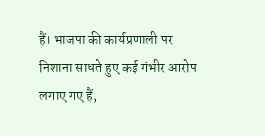हैं। भाजपा की कार्यप्रणाली पर निशाना साधते हुए कई गंभीर आरोप लगाए गए हैं,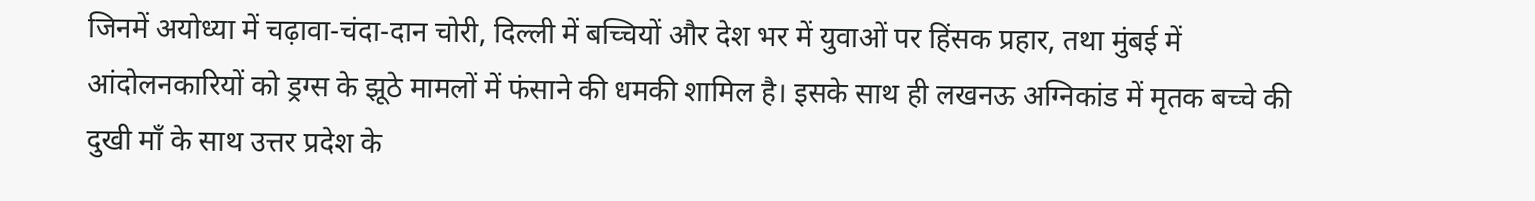जिनमें अयोध्या में चढ़ावा-चंदा-दान चोरी, दिल्ली में बच्चियों और देश भर में युवाओं पर हिंसक प्रहार, तथा मुंबई में आंदोलनकारियों को ड्रग्स के झूठे मामलों में फंसाने की धमकी शामिल है। इसके साथ ही लखनऊ अग्निकांड में मृतक बच्चे की दुखी माँ के साथ उत्तर प्रदेश के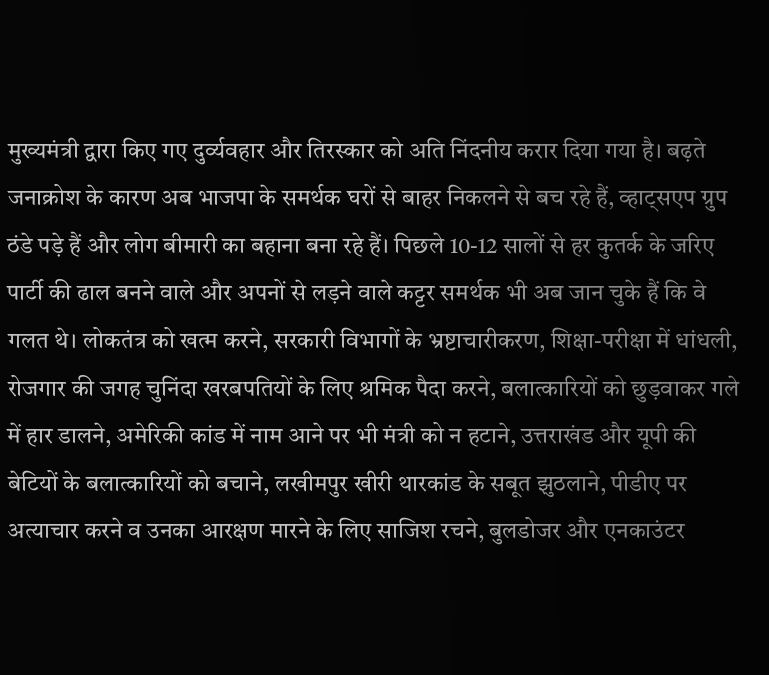मुख्यमंत्री द्वारा किए गए दुर्व्यवहार और तिरस्कार को अति निंदनीय करार दिया गया है। बढ़ते जनाक्रोश के कारण अब भाजपा के समर्थक घरों से बाहर निकलने से बच रहे हैं, व्हाट्सएप ग्रुप ठंडे पड़े हैं और लोग बीमारी का बहाना बना रहे हैं। पिछले 10-12 सालों से हर कुतर्क के जरिए पार्टी की ढाल बनने वाले और अपनों से लड़ने वाले कट्टर समर्थक भी अब जान चुके हैं कि वे गलत थे। लोकतंत्र को खत्म करने, सरकारी विभागों के भ्रष्टाचारीकरण, शिक्षा-परीक्षा में धांधली, रोजगार की जगह चुनिंदा खरबपतियों के लिए श्रमिक पैदा करने, बलात्कारियों को छुड़वाकर गले में हार डालने, अमेरिकी कांड में नाम आने पर भी मंत्री को न हटाने, उत्तराखंड और यूपी की बेटियों के बलात्कारियों को बचाने, लखीमपुर खीरी थारकांड के सबूत झुठलाने, पीडीए पर अत्याचार करने व उनका आरक्षण मारने के लिए साजिश रचने, बुलडोजर और एनकाउंटर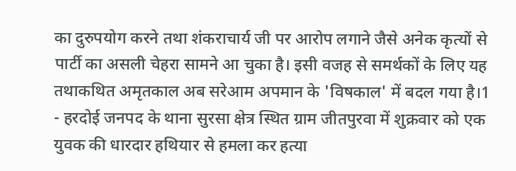का दुरुपयोग करने तथा शंकराचार्य जी पर आरोप लगाने जैसे अनेक कृत्यों से पार्टी का असली चेहरा सामने आ चुका है। इसी वजह से समर्थकों के लिए यह तथाकथित अमृतकाल अब सरेआम अपमान के 'विषकाल' में बदल गया है।1
- हरदोई जनपद के थाना सुरसा क्षेत्र स्थित ग्राम जीतपुरवा में शुक्रवार को एक युवक की धारदार हथियार से हमला कर हत्या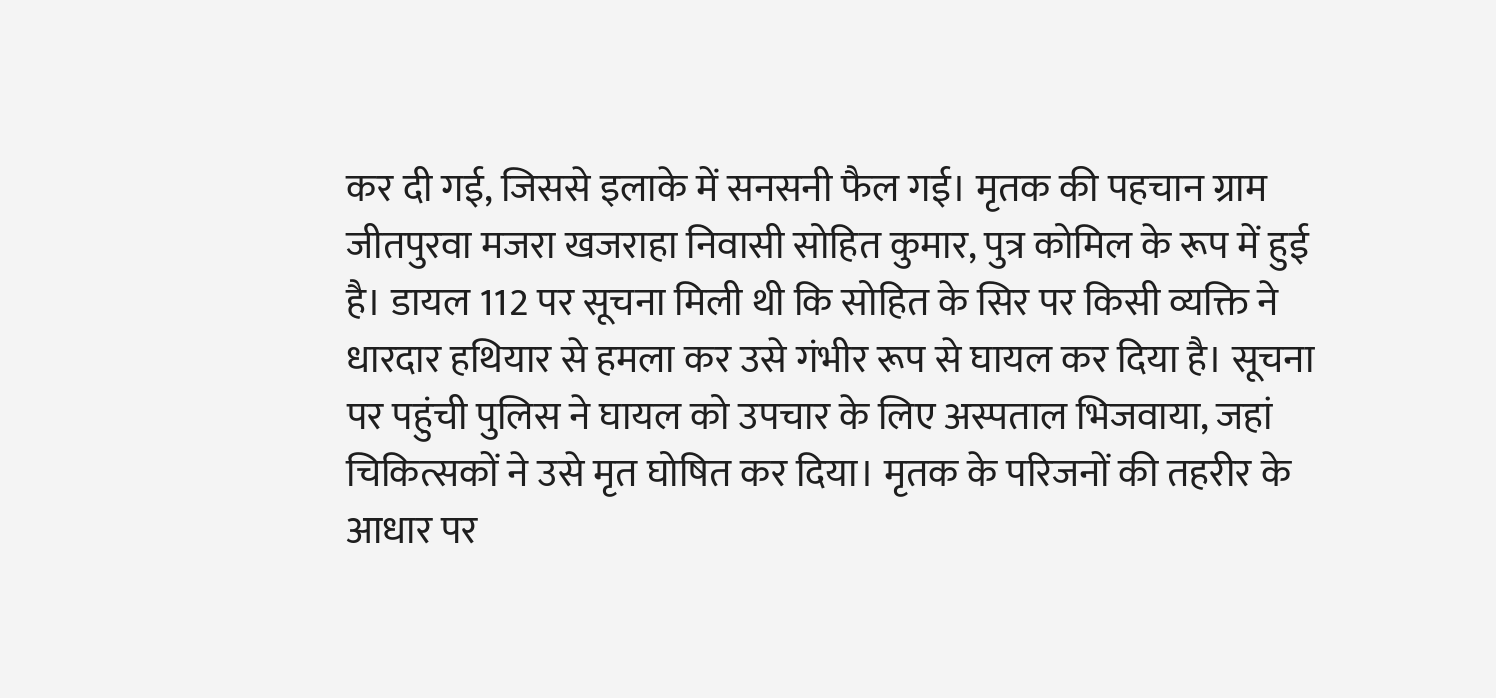कर दी गई, जिससे इलाके में सनसनी फैल गई। मृतक की पहचान ग्राम जीतपुरवा मजरा खजराहा निवासी सोहित कुमार, पुत्र कोमिल के रूप में हुई है। डायल 112 पर सूचना मिली थी कि सोहित के सिर पर किसी व्यक्ति ने धारदार हथियार से हमला कर उसे गंभीर रूप से घायल कर दिया है। सूचना पर पहुंची पुलिस ने घायल को उपचार के लिए अस्पताल भिजवाया, जहां चिकित्सकों ने उसे मृत घोषित कर दिया। मृतक के परिजनों की तहरीर के आधार पर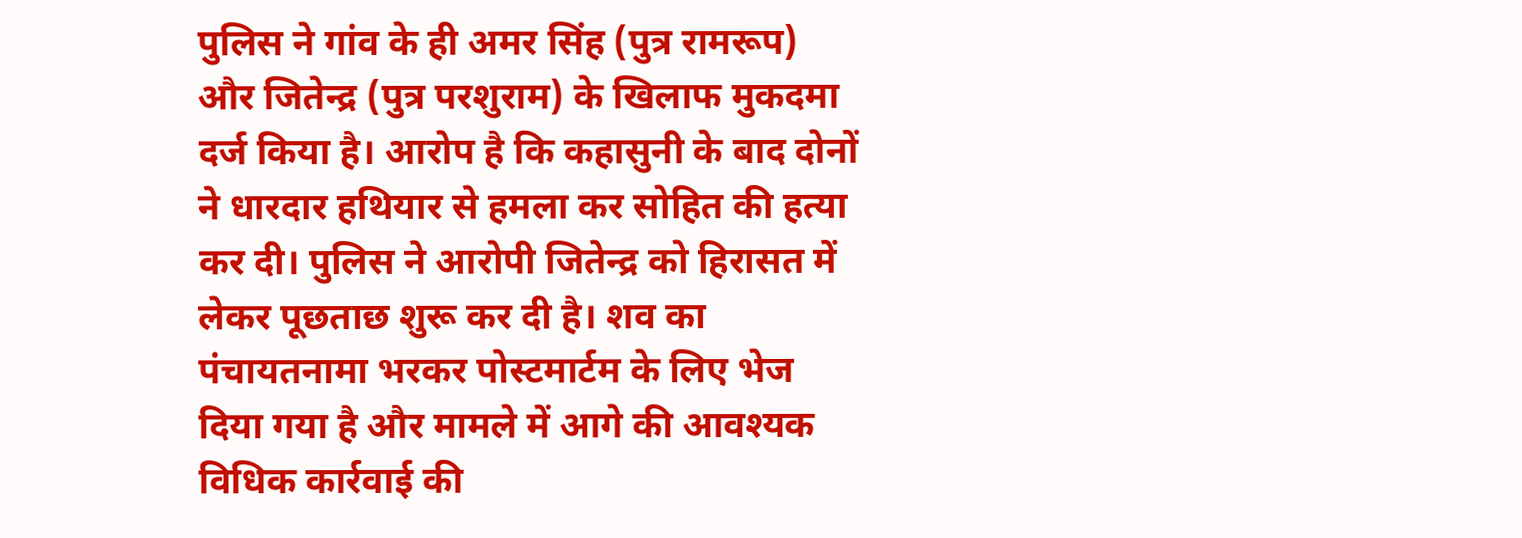पुलिस ने गांव के ही अमर सिंह (पुत्र रामरूप) और जितेन्द्र (पुत्र परशुराम) के खिलाफ मुकदमा दर्ज किया है। आरोप है कि कहासुनी के बाद दोनों ने धारदार हथियार से हमला कर सोहित की हत्या कर दी। पुलिस ने आरोपी जितेन्द्र को हिरासत में लेकर पूछताछ शुरू कर दी है। शव का पंचायतनामा भरकर पोस्टमार्टम के लिए भेज दिया गया है और मामले में आगे की आवश्यक विधिक कार्रवाई की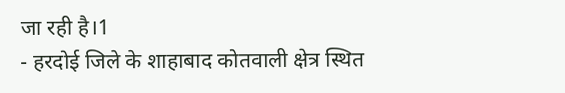जा रही है।1
- हरदोई जिले के शाहाबाद कोतवाली क्षेत्र स्थित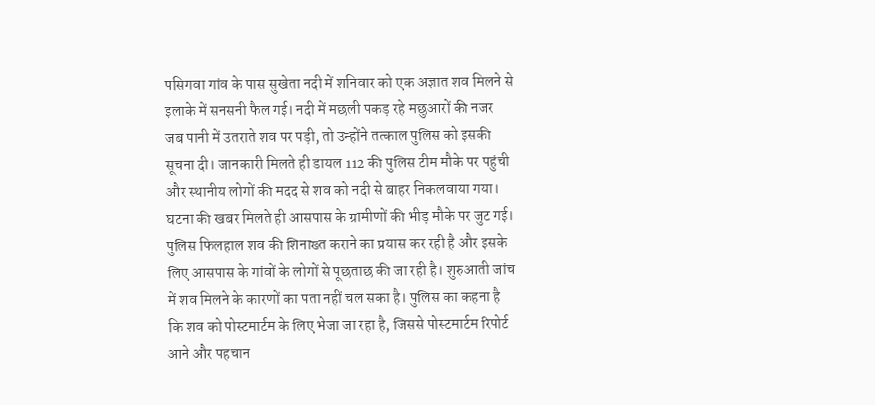पसिगवा गांव के पास सुखेता नदी में शनिवार को एक अज्ञात शव मिलने से इलाके में सनसनी फैल गई। नदी में मछली पकड़ रहे मछुआरों की नजर जब पानी में उतराते शव पर पड़ी, तो उन्होंने तत्काल पुलिस को इसकी सूचना दी। जानकारी मिलते ही डायल 112 की पुलिस टीम मौके पर पहुंची और स्थानीय लोगों की मदद से शव को नदी से बाहर निकलवाया गया। घटना की खबर मिलते ही आसपास के ग्रामीणों की भीड़ मौके पर जुट गई। पुलिस फिलहाल शव की शिनाख्त कराने का प्रयास कर रही है और इसके लिए आसपास के गांवों के लोगों से पूछताछ की जा रही है। शुरुआती जांच में शव मिलने के कारणों का पता नहीं चल सका है। पुलिस का कहना है कि शव को पोस्टमार्टम के लिए भेजा जा रहा है, जिससे पोस्टमार्टम रिपोर्ट आने और पहचान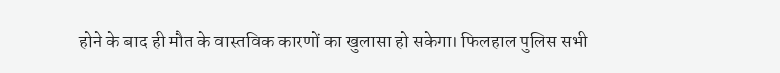होने के बाद ही मौत के वास्तविक कारणों का खुलासा हो सकेगा। फिलहाल पुलिस सभी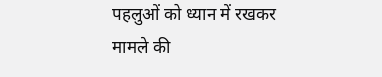पहलुओं को ध्यान में रखकर मामले की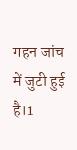गहन जांच में जुटी हुई है।1